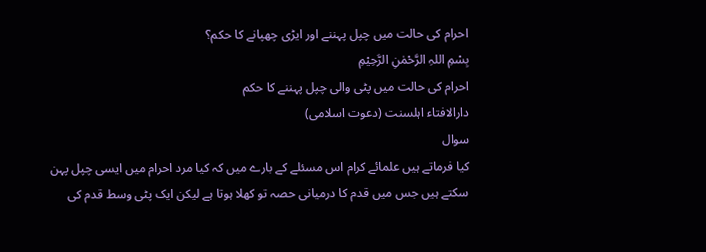احرام کی حالت میں چپل پہننے اور ایڑی چھپانے کا حکم؟
بِسْمِ اللہِ الرَّحْمٰنِ الرَّحِيْمِ
احرام کی حالت میں پٹی والی چپل پہننے کا حکم
دارالافتاء اہلسنت (دعوت اسلامی)
سوال
کیا فرماتے ہیں علمائے کرام اس مسئلے کے بارے میں کہ کیا مرد احرام میں ایسی چپل پہن سکتے ہیں جس میں قدم کا درمیانی حصہ تو کھلا ہوتا ہے لیکن ایک پٹی وسط قدم کی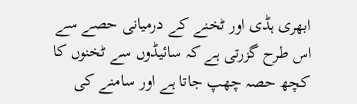ابھری ہڈی اور ٹخنے کے درمیانی حصے سے اس طرح گزرتی ہے کہ سائیڈوں سے ٹخنوں کا کچھ حصہ چھپ جاتا ہے اور سامنے کی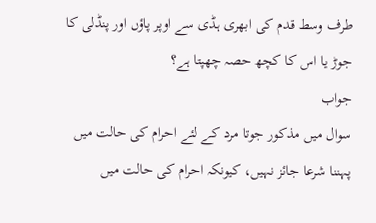طرف وسط قدم کی ابھری ہڈی سے اوپر پاؤں اور پنڈلی کا جوڑ یا اس کا کچھ حصہ چھپتا ہے؟
جواب
سوال میں مذکور جوتا مرد کے لئے احرام کی حالت میں پہننا شرعا جائز نہیں، کیونکہ احرام کی حالت میں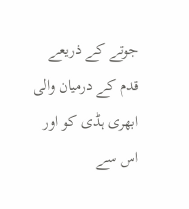جوتے کے ذریعے قدم کے درمیان والی ابھری ہڈی کو اور اس سے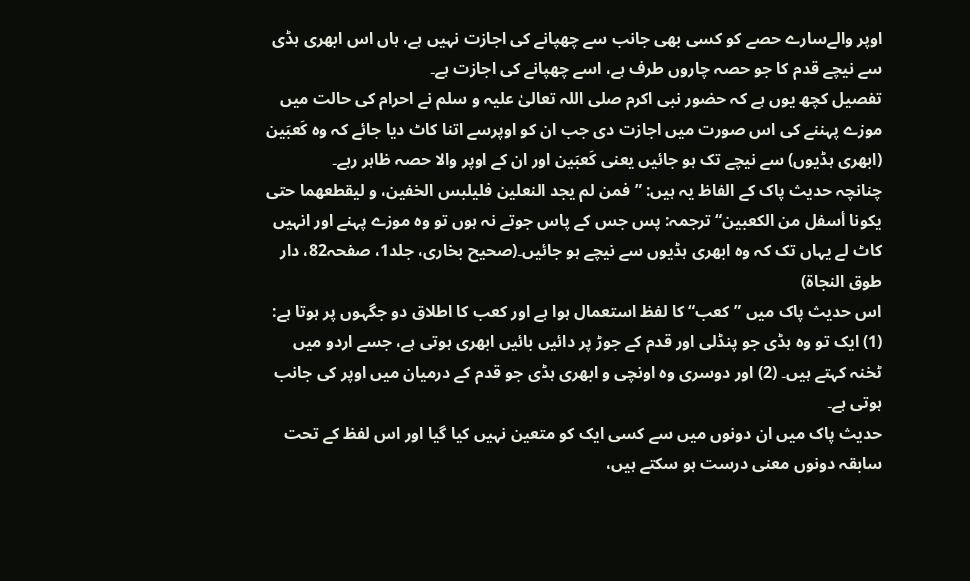اوپر والےسارے حصے کو کسی بھی جانب سے چھپانے کی اجازت نہیں ہے، ہاں اس ابھری ہڈی سے نیچے قدم کا جو حصہ چاروں طرف ہے، اسے چھپانے کی اجازت ہے۔
تفصیل کچھ یوں ہے کہ حضور نبی اکرم صلی اللہ تعالیٰ علیہ و سلم نے احرام کی حالت میں موزے پہننے کی اس صورت میں اجازت دی جب ان کو اوپرسے اتنا کاٹ دیا جائے کہ وہ کَعبَین (ابھری ہڈیوں) سے نیچے تک ہو جائیں یعنی کَعبَین اور ان کے اوپر والا حصہ ظاہر رہے۔
چنانچہ حدیث پاک کے الفاظ یہ ہیں: ”فمن لم يجد النعلين فليلبس الخفين، و ليقطعهما حتى يكونا أسفل من الكعبين“ ترجمہ: پس جس کے پاس جوتے نہ ہوں تو وہ موزے پہنے اور انہیں کاٹ لے یہاں تک کہ وہ ابھری ہڈیوں سے نیچے ہو جائیں۔(صحیح بخاری، جلد1، صفحہ82، دار طوق النجاۃ)
اس حدیث پاک میں ”کعب“ کا لفظ استعمال ہوا ہے اور کعب کا اطلاق دو جگہوں پر ہوتا ہے: (1) ایک تو وہ ہڈی جو پنڈلی اور قدم کے جوڑ پر دائیں بائیں ابھری ہوتی ہے، جسے اردو میں ٹخنہ کہتے ہیں۔ (2) اور دوسری وہ اونچی و ابھری ہڈی جو قدم کے درمیان میں اوپر کی جانب ہوتی ہے۔
حدیث پاک میں ان دونوں میں سے کسی ایک کو متعین نہیں کیا گیا اور اس لفظ کے تحت سابقہ دونوں معنی درست ہو سکتے ہیں،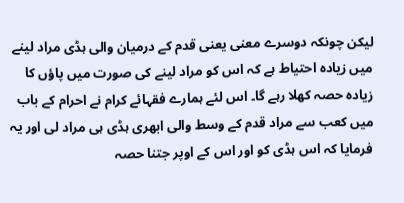لیکن چونکہ دوسرے معنی یعنی قدم کے درمیان والی ہڈی مراد لینے میں زیادہ احتیاط ہے کہ اس کو مراد لینے کی صورت میں پاؤں کا زیادہ حصہ کھلا رہے گا۔ اس لئے ہمارے فقہائے کرام نے احرام کے باب میں کعب سے مراد قدم کے وسط والی ابھری ہڈی ہی مراد لی اور یہ فرمایا کہ اس ہڈی کو اور اس کے اوپر جتنا حصہ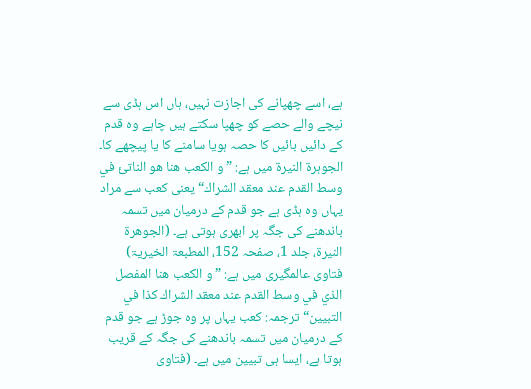ہے، اسے چھپانے کی اجازت نہیں، ہاں اس ہڈی سے نیچے والے حصے کو چھپا سکتے ہیں چاہے وہ قدم کے دائیں بائیں کا حصہ ہویا سامنے کا یا پیچھے کا۔
الجوہرۃ النیرۃ میں ہے: ”و الكعب هنا هو الناتئ في وسط القدم عند معقد الشراك“ یعنی کعب سے مراد یہاں وہ ہڈی ہے جو قدم کے درمیان میں تسمہ باندھنے کی جگہ پر ابھری ہوتی ہے۔ (الجوھرۃ النیرۃ، جلد 1، صفحہ 152، المطبعۃ الخیریۃ)
فتاوی عالمگیری میں ہے: ”و الكعب هنا المفصل الذي في وسط القدم عند معقد الشراك كذا في التبيين“ ترجمہ: کعب یہاں پر وہ جوڑ ہے جو قدم کے درمیان میں تسمہ باندھنے کی جگہ کے قریب ہوتا ہے، ایسا ہی تبیین میں ہے۔ (فتاوی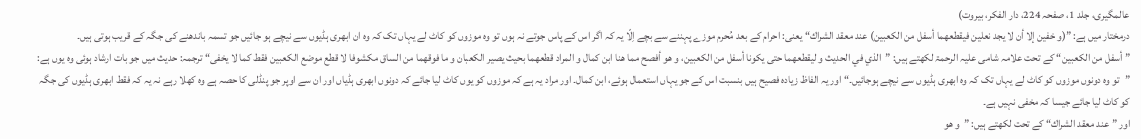عالمگیری، جلد 1، صفحہ 224، دار الفکر، بیروت)
درمختار میں ہے: ”(و خفين إلا أن لا يجد نعلين فيقطعهما أسفل من الكعبين) عند معقد الشراك“ یعنی: احرام کے بعد مُحرم موزے پہننے سے بچے اِلّا یہ کہ اگر اس کے پاس جوتے نہ ہوں تو وہ موزوں کو کاٹ لے یہاں تک کہ وہ ان ابھری ہڈیوں سے نیچے ہو جائیں جو تسمہ باندھنے کی جگہ کے قریب ہوتی ہیں۔
”أسفل من الكعبين“ کے تحت علامہ شامی علیہ الرحمۃ لکھتے ہیں: ”الذي في الحديث و ليقطعهما حتى يكونا أسفل من الكعبين، و هو أفصح مما هنا ابن كمال و المراد قطعهما بحيث يصير الكعبان و ما فوقهما من الساق مكشوفا لا قطع موضع الكعبين فقط كما لا يخفى“ ترجمہ: حدیث میں جو بات ارشاد ہوئی وہ یوں ہے: ”تو وہ دونوں موزوں کو کاٹ لے یہاں تک کہ وہ ابھری ہڈیوں سے نیچے ہوجائیں۔“ اور یہ الفاظ زیادہ فصیح ہیں بنسبت اس کے جو یہاں استعمال ہوئے، ابن کمال۔ اور مراد یہ ہے کہ موزوں کو یوں کاٹ لیا جائے کہ دونوں ابھری ہڈیاں اور ان سے اوپر جو پنڈلی کا حصہ ہے وہ کھلا رہے نہ یہ کہ فقط ابھری ہڈیوں کی جگہ کو کاٹ لیا جائے جیسا کہ مخفی نہیں ہے۔
اور ”عند معقد الشراك“ کے تحت لکھتے ہیں: ”و هو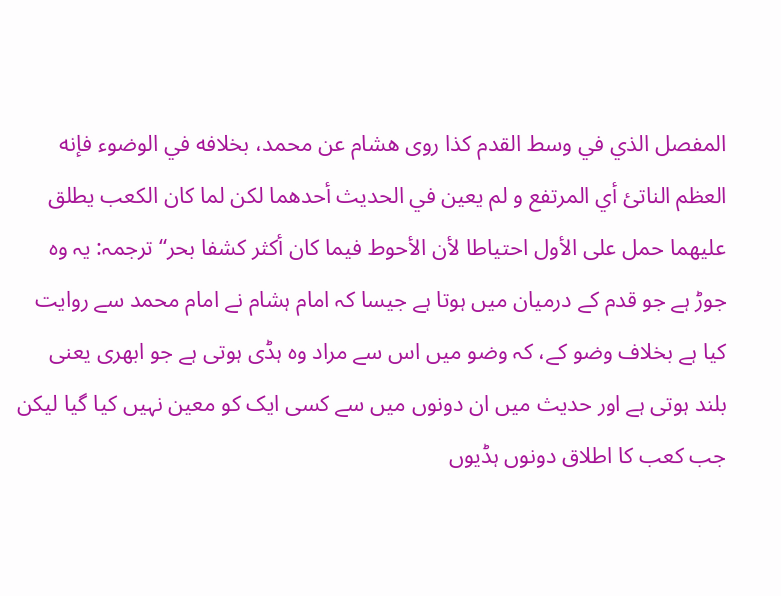المفصل الذي في وسط القدم كذا روى هشام عن محمد، بخلافه في الوضوء فإنه العظم الناتئ أي المرتفع و لم يعين في الحديث أحدهما لكن لما كان الكعب يطلق عليهما حمل على الأول احتياطا لأن الأحوط فيما كان أكثر كشفا بحر“ ترجمہ: یہ وہ جوڑ ہے جو قدم کے درمیان میں ہوتا ہے جیسا کہ امام ہشام نے امام محمد سے روایت کیا ہے بخلاف وضو کے، کہ وضو میں اس سے مراد وہ ہڈی ہوتی ہے جو ابھری یعنی بلند ہوتی ہے اور حدیث میں ان دونوں میں سے کسی ایک کو معین نہیں کیا گیا لیکن جب کعب کا اطلاق دونوں ہڈیوں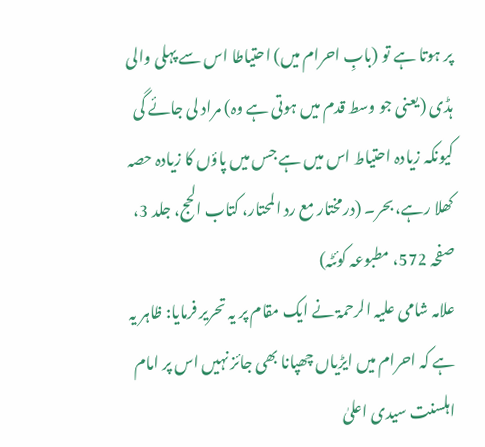پر ہوتا ہے تو (بابِ احرام میں) احتیاطا اس سے پہلی والی ہڈی (یعنی جو وسط قدم میں ہوتی ہے وہ) مراد لی جائے گی کیونکہ زیادہ احتیاط اس میں ہے جس میں پاؤں کا زیادہ حصہ کھلا رہے، بحر۔ (درمختار مع رد المحتار، کتاب الحج، جلد 3، صفحہ 572، مطبوعہ کوئٹہ)
علامہ شامی علیہ الرحمۃ نے ایک مقام پر یہ تحریر فرمایا: ظاہر یہ ہے کہ احرام میں ایڑیاں چھپانا بھی جائز نہیں اس پر امام اہلسنت سیدی اعلیٰ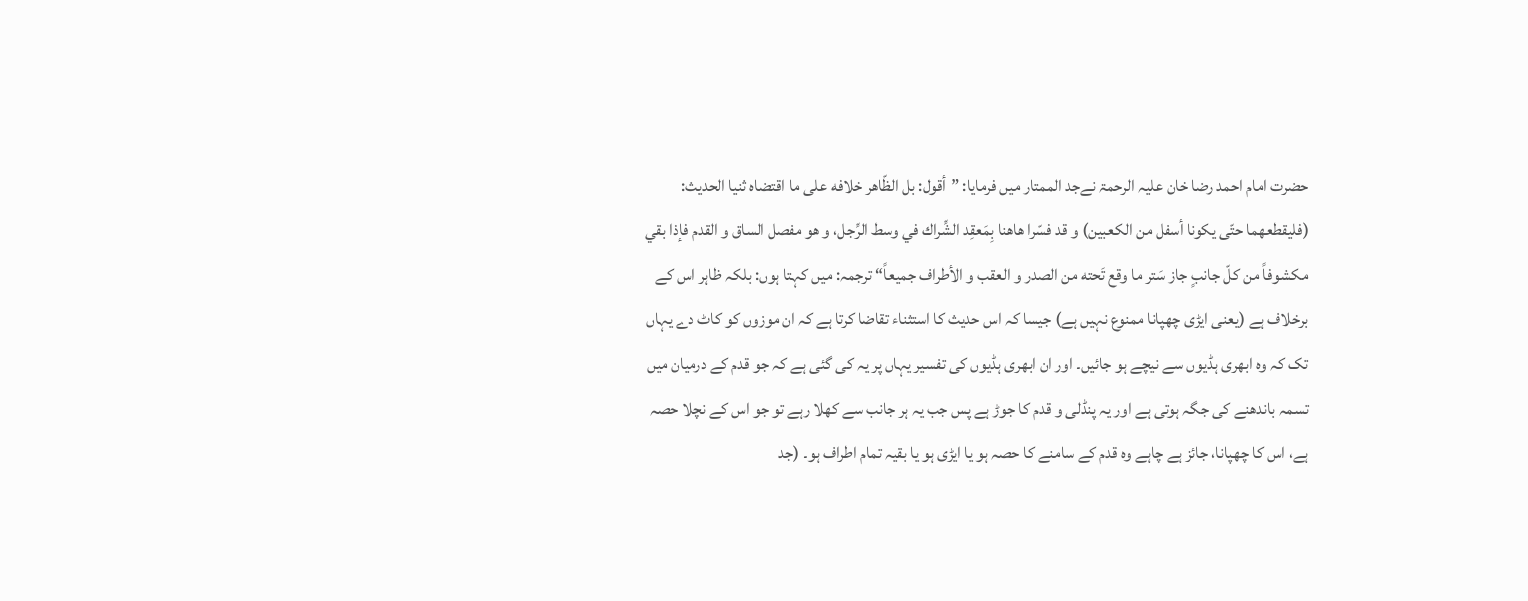حضرت امام احمد رضا خان علیہ الرحمۃ نےجد الممتار میں فرمایا: ”أقول: بل الظّاهر خلافه على ما اقتضاه ثنيا الحديث: (فليقطعهما حتّى يكونا أسفل من الكعبين) و قد فسّرا هاهنا بِمَعقِد الشِّراك في وسط الرِّجل، و هو مفصل الساق و القدم فإذا بقي مكشوفاً من كلّ جانبٍ جاز سَتر ما وقع تَحته من الصدر و العقب و الأطراف جميعاً“ ترجمہ: میں کہتا ہوں: بلکہ ظاہر اس کے برخلاف ہے (یعنی ایڑی چھپانا ممنوع نہیں ہے) جیسا کہ اس حدیث کا استثناء تقاضا کرتا ہے کہ ان موزوں کو کاٹ دے یہاں تک کہ وہ ابھری ہڈیوں سے نیچے ہو جائیں۔ اور ان ابھری ہڈیوں کی تفسیر یہاں پر یہ کی گئی ہے کہ جو قدم کے درمیان میں تسمہ باندھنے کی جگہ ہوتی ہے اور یہ پنڈلی و قدم کا جوڑ ہے پس جب یہ ہر جانب سے کھلا رہے تو جو اس کے نچلا حصہ ہے، اس کا چھپانا، جائز ہے چاہے وہ قدم کے سامنے کا حصہ ہو یا ایڑی ہو یا بقیہ تمام اطراف ہو۔ (جد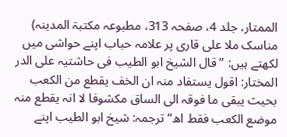الممتار، جلد 4، صفحہ 313، مطبوعہ مکتبۃ المدینہ)
مناسک ملا علی قاری پر علامہ حباب اپنے حواشی میں لکھتے ہیں: ”قال الشیخ ابو الطیب فی حاشتیہ علی الدر المختار: اقول یستفاد منہ ان الخف یقطع من الکعب بحیث یبقی ما فوقہ الی الساق مکشوفا لا انہ یقطع منہ موضع الکعب فقط اھ“ ترجمہ: شیخ ابو الطیب اپنے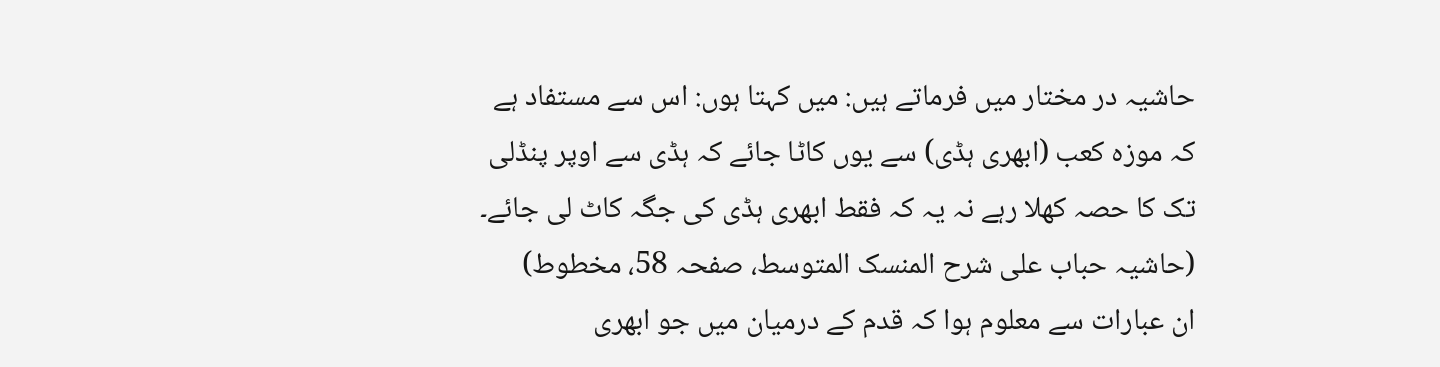حاشیہ در مختار میں فرماتے ہیں: میں کہتا ہوں: اس سے مستفاد ہے کہ موزہ کعب (ابھری ہڈی) سے یوں کاٹا جائے کہ ہڈی سے اوپر پنڈلی تک کا حصہ کھلا رہے نہ یہ کہ فقط ابھری ہڈی کی جگہ کاٹ لی جائے۔ (حاشیہ حباب علی شرح المنسک المتوسط، صفحہ 58، مخطوط)
ان عبارات سے معلوم ہوا کہ قدم کے درمیان میں جو ابھری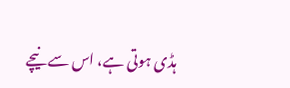ہڈی ہوتی ہے، اس سے نیچے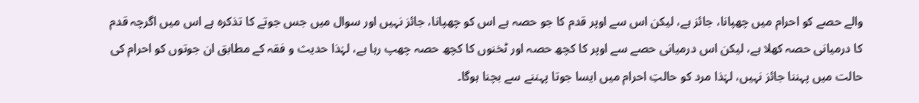والے حصے کو احرام میں چھپانا، جائز ہے، لیکن اس سے اوپر قدم کا جو حصہ ہے اس کو چھپانا، جائز نہیں اور سوال میں جس جوتے کا تذکرہ ہے اس میں اگرچہ قدم کا درمیانی حصہ کھلا ہے، لیکن اس درمیانی حصے سے اوپر کا کچھ حصہ اور ٹخنوں کا کچھ حصہ چھپ رہا ہے، لہٰذا حدیث و فقہ کے مطابق ان جوتوں کو احرام کی حالت میں پہننا جائز نہیں، لہٰذا مرد کو حالتِ احرام میں ایسا جوتا پہننے سے بچنا ہوگا۔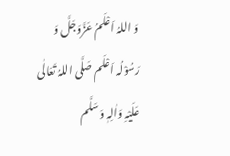وَ اللہُ اَعْلَمُ عَزَّوَجَلَّ وَ رَسُوْلُہ اَعْلَم صَلَّی اللہُ تَعَالٰی عَلَیْہِ وَاٰلِہٖ وَسَلَّم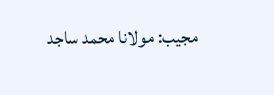مجیب: مولانا محمد ساجد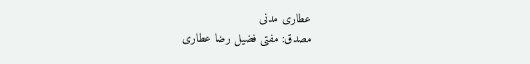عطاری مدنی
مصدق: مفتی فضیل رضا عطاری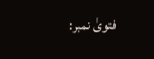فتویٰ نمبر: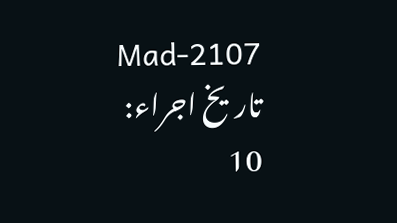Mad-2107
تاریخ اجراء: 10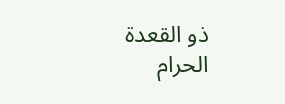ذو القعدۃ الحرام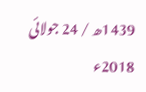1439ھ / 24 جولائی 2018ء